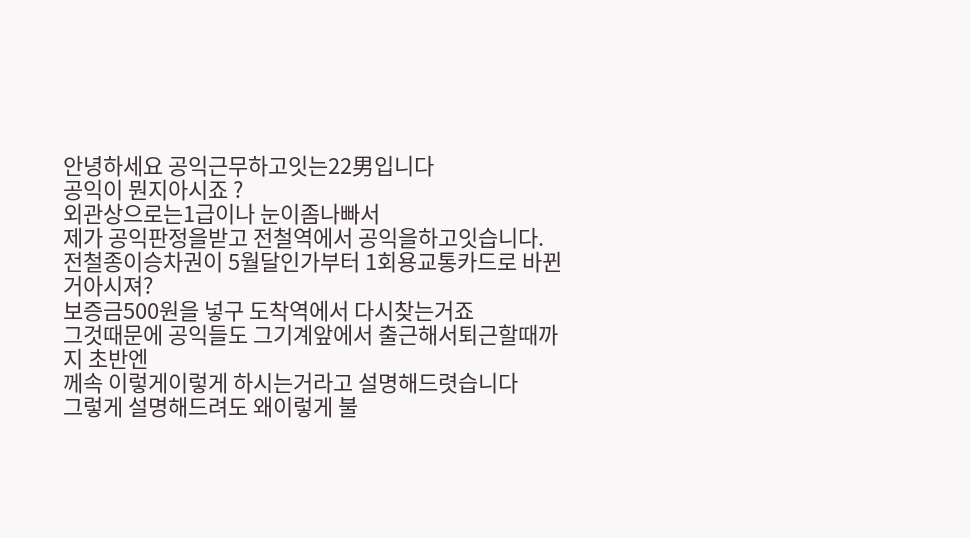안녕하세요 공익근무하고잇는22男입니다
공익이 뭔지아시죠 ?
외관상으로는1급이나 눈이좀나빠서
제가 공익판정을받고 전철역에서 공익을하고잇습니다.
전철종이승차권이 5월달인가부터 1회용교통카드로 바뀐거아시져?
보증금500원을 넣구 도착역에서 다시찾는거죠
그것때문에 공익들도 그기계앞에서 출근해서퇴근할때까지 초반엔
께속 이렇게이렇게 하시는거라고 설명해드렷습니다
그렇게 설명해드려도 왜이렇게 불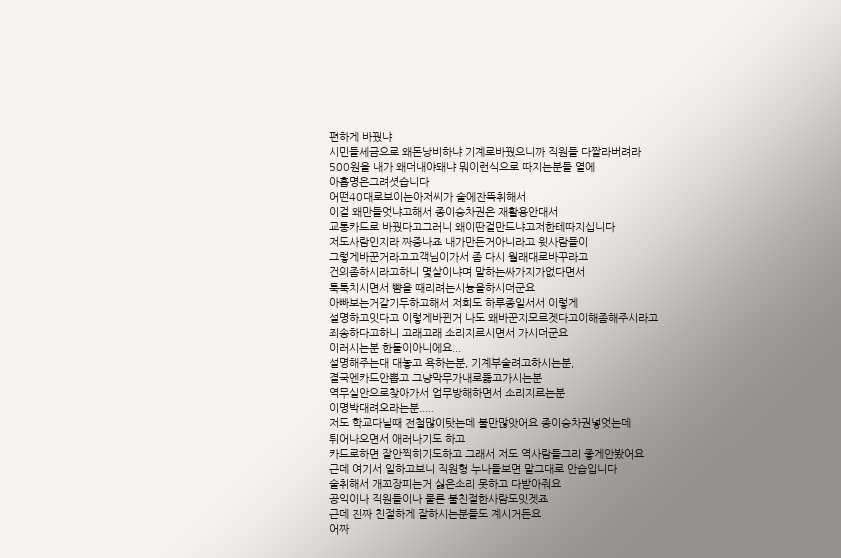편하게 바꿨냐
시민들세금으로 왜돈낭비하냐 기계로바꿨으니까 직원들 다짤라버려라
500원을 내가 왜더내야돼냐 뭐이런식으로 따지는분들 열에
아홉명은그려셧습니다
어떤40대로보이는아저씨가 술에잔뜩취해서
이걸 왜만들엇냐고해서 종이승차권은 재활용안대서
교통카드로 바꿨다고그러니 왜이딴걸만드냐고저한테따지십니다
저도사람인지라 짜증나죠 내가만든거아니라고 윗사람들이
그렇게바꾼거라고고객님이가서 좀 다시 월래대로바꾸라고
건의좀하시라고하니 몇살이냐며 말하는싸가지가없다면서
툭툭치시면서 뺨을 때리려는시늉을하시더군요
아빠보는거같기두하고해서 저희도 하루종일서서 이렇게
설명하고잇다고 이렇게바뀐거 나도 왜바꾼지모르겟다고이해좀해주시라고
죄송하다고하니 고래고래 소리지르시면서 가시더군요
이러시는분 한둘이아니에요...
설명해주는대 대놓고 욕하는분, 기계부술려고하시는분,
결국엔카드안뽑고 그냥막무가내로뚫고가시는분
역무실안으로찾아가서 업무방해하면서 소리지르는분
이명박대려오라는분.....
저도 학교다닐때 전철많이탓는데 불만많앗어요 종이승차권넣엇는데
튀어나오면서 애러나기도 하고
카드로하면 잘안찍히기도하고 그래서 저도 역사람들그리 좋게안봤어요
근데 여기서 일하고보니 직원형 누나들보면 말그대로 안습입니다
술취해서 개꼬장피는거 싫은소리 못하고 다받아줘요
공익이나 직원들이나 물론 불친절한사람도잇겟죠
근데 진짜 친절하게 잘하시는분들도 계시거든요
어짜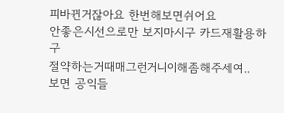피바뀐거잖아요 한번해보면쉬어요
안좋은시선으로만 보지마시구 카드재활용하구
절약하는거때매그런거니이해좀해주세여..
보면 공익들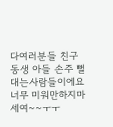다여러분들 친구 동생 아들 손주 뻘대는사람들이에요
너무 미워만하지마세여~~ㅜㅜ